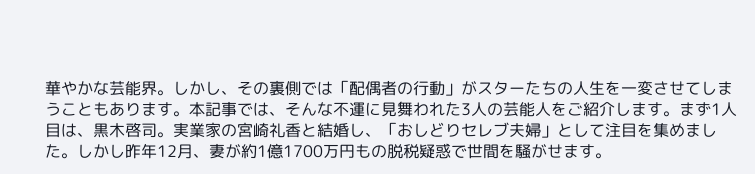華やかな芸能界。しかし、その裏側では「配偶者の行動」がスターたちの人生を一変させてしまうこともあります。本記事では、そんな不運に見舞われた3人の芸能人をご紹介します。まず1人目は、黒木啓司。実業家の宮崎礼香と結婚し、「おしどりセレブ夫婦」として注目を集めました。しかし昨年12月、妻が約1億1700万円もの脱税疑惑で世間を騒がせます。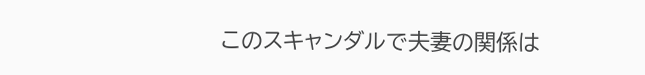このスキャンダルで夫妻の関係は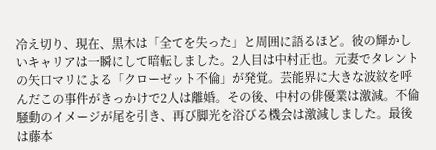冷え切り、現在、黒木は「全てを失った」と周囲に語るほど。彼の輝かしいキャリアは一瞬にして暗転しました。2人目は中村正也。元妻でタレントの矢口マリによる「クローゼット不倫」が発覚。芸能界に大きな波紋を呼んだこの事件がきっかけで2人は離婚。その後、中村の俳優業は激減。不倫騒動のイメージが尾を引き、再び脚光を浴びる機会は激減しました。最後は藤本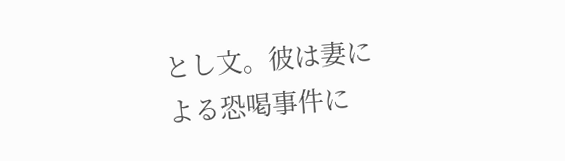とし文。彼は妻による恐喝事件に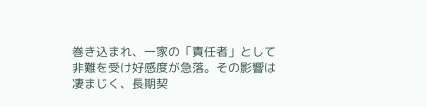巻き込まれ、一家の「責任者」として非難を受け好感度が急落。その影響は凄まじく、長期契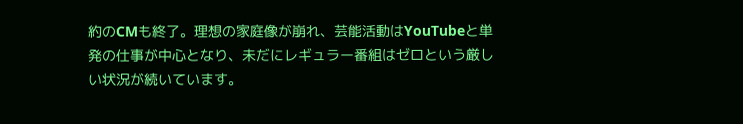約のCMも終了。理想の家庭像が崩れ、芸能活動はYouTubeと単発の仕事が中心となり、未だにレギュラー番組はゼロという厳しい状況が続いています。